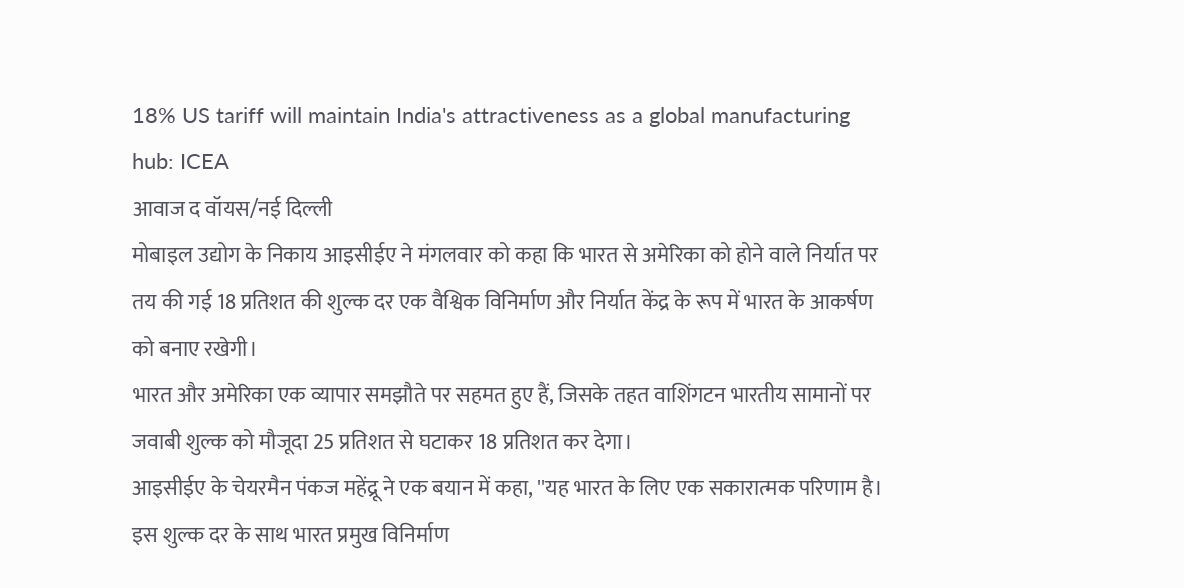18% US tariff will maintain India's attractiveness as a global manufacturing hub: ICEA
आवाज द वॉयस/नई दिल्ली
मोबाइल उद्योग के निकाय आइसीईए ने मंगलवार को कहा कि भारत से अमेरिका को होने वाले निर्यात पर तय की गई 18 प्रतिशत की शुल्क दर एक वैश्विक विनिर्माण और निर्यात केंद्र के रूप में भारत के आकर्षण को बनाए रखेगी।
भारत और अमेरिका एक व्यापार समझौते पर सहमत हुए हैं, जिसके तहत वाशिंगटन भारतीय सामानों पर जवाबी शुल्क को मौजूदा 25 प्रतिशत से घटाकर 18 प्रतिशत कर देगा।
आइसीईए के चेयरमैन पंकज महेंद्रू ने एक बयान में कहा, ''यह भारत के लिए एक सकारात्मक परिणाम है। इस शुल्क दर के साथ भारत प्रमुख विनिर्माण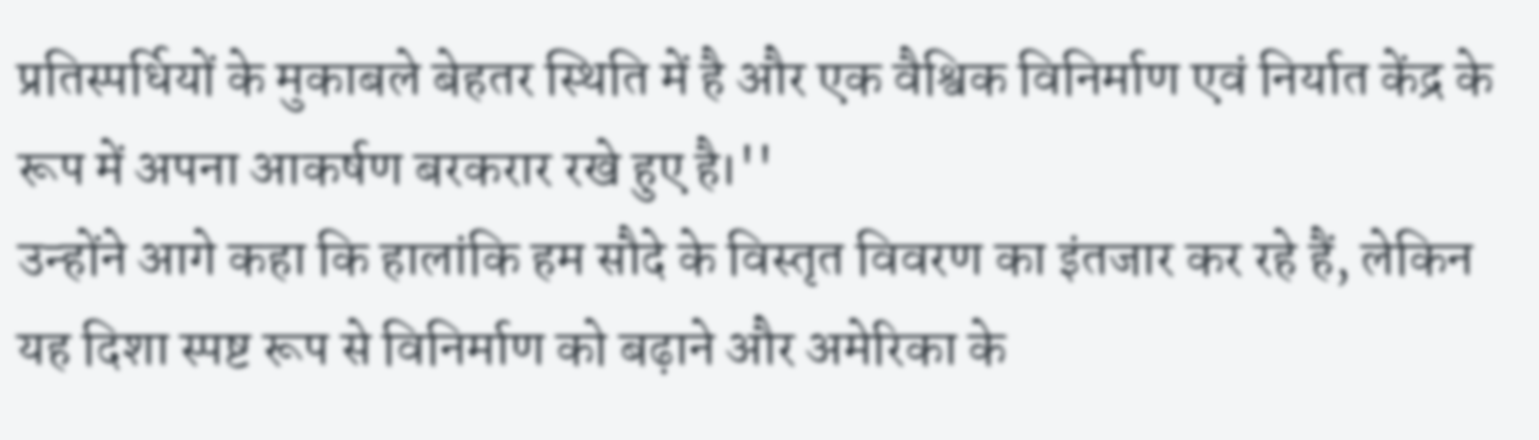प्रतिस्पर्धियों के मुकाबले बेहतर स्थिति में है और एक वैश्विक विनिर्माण एवं निर्यात केंद्र के रूप में अपना आकर्षण बरकरार रखे हुए है।''
उन्होंने आगे कहा कि हालांकि हम सौदे के विस्तृत विवरण का इंतजार कर रहे हैं, लेकिन यह दिशा स्पष्ट रूप से विनिर्माण को बढ़ाने और अमेरिका के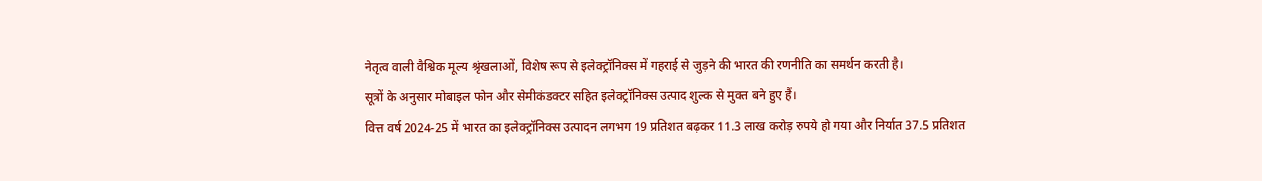नेतृत्व वाली वैश्विक मूल्य श्रृंखलाओं, विशेष रूप से इलेक्ट्रॉनिक्स में गहराई से जुड़ने की भारत की रणनीति का समर्थन करती है।
सूत्रों के अनुसार मोबाइल फोन और सेमीकंडक्टर सहित इलेक्ट्रॉनिक्स उत्पाद शुल्क से मुक्त बने हुए हैं।
वित्त वर्ष 2024-25 में भारत का इलेक्ट्रॉनिक्स उत्पादन लगभग 19 प्रतिशत बढ़कर 11.3 लाख करोड़ रुपये हो गया और निर्यात 37.5 प्रतिशत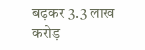बढ़कर 3.3 लाख करोड़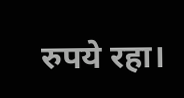रुपये रहा।